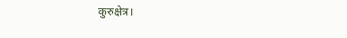कुरुक्षेत्र।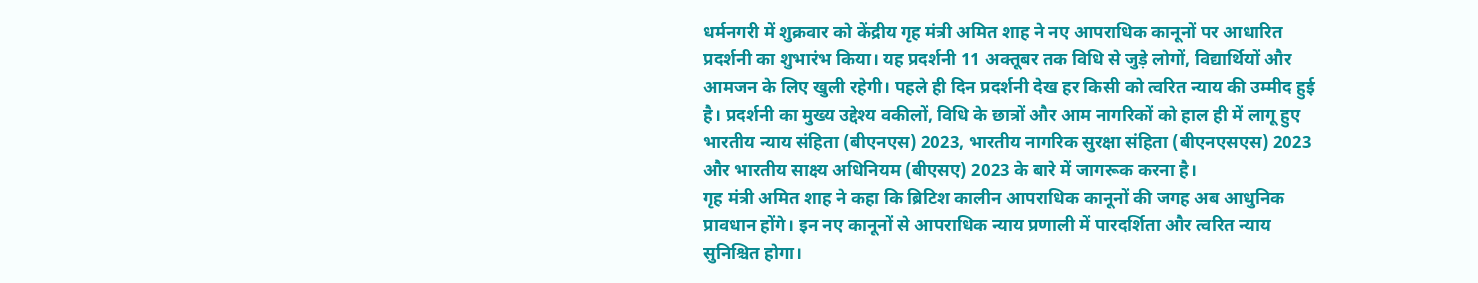धर्मनगरी में शुक्रवार को केंद्रीय गृह मंत्री अमित शाह ने नए आपराधिक कानूनों पर आधारित प्रदर्शनी का शुभारंभ किया। यह प्रदर्शनी 11 अक्तूबर तक विधि से जुड़े लोगों, विद्यार्थियों और आमजन के लिए खुली रहेगी। पहले ही दिन प्रदर्शनी देख हर किसी को त्वरित न्याय की उम्मीद हुई है। प्रदर्शनी का मुख्य उद्देश्य वकीलों, विधि के छात्रों और आम नागरिकों को हाल ही में लागू हुए भारतीय न्याय संहिता (बीएनएस) 2023, भारतीय नागरिक सुरक्षा संहिता (बीएनएसएस) 2023 और भारतीय साक्ष्य अधिनियम (बीएसए) 2023 के बारे में जागरूक करना है।
गृह मंत्री अमित शाह ने कहा कि ब्रिटिश कालीन आपराधिक कानूनों की जगह अब आधुनिक प्रावधान होंगे। इन नए कानूनों से आपराधिक न्याय प्रणाली में पारदर्शिता और त्वरित न्याय सुनिश्चित होगा।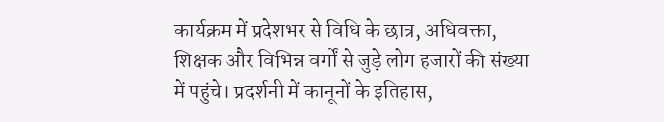कार्यक्रम में प्रदेशभर से विधि के छात्र, अधिवक्ता, शिक्षक और विभिन्न वर्गों से जुड़े लोग हजारों की संख्या में पहुंचे। प्रदर्शनी में कानूनों के इतिहास,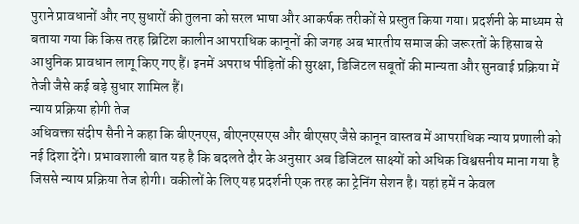पुराने प्रावधानों और नए सुधारों की तुलना को सरल भाषा और आकर्षक तरीकों से प्रस्तुत किया गया। प्रदर्शनी के माध्यम से बताया गया कि किस तरह ब्रिटिश कालीन आपराधिक कानूनों की जगह अब भारतीय समाज की जरूरतों के हिसाब से आधुनिक प्रावधान लागू किए गए हैं। इनमें अपराध पीड़ितों की सुरक्षा, डिजिटल सबूतों की मान्यता और सुनवाई प्रक्रिया में तेजी जैसे कई बड़े सुधार शामिल हैं।
न्याय प्रक्रिया होगी तेज
अधिवक्ता संदीप सैनी ने कहा कि बीएनएस, बीएनएसएस और बीएसए जैसे कानून वास्तव में आपराधिक न्याय प्रणाली को नई दिशा देंगे। प्रभावशाली बात यह है कि बदलते दौर के अनुसार अब डिजिटल साक्ष्यों को अधिक विश्वसनीय माना गया है जिससे न्याय प्रक्रिया तेज होगी। वकीलों के लिए यह प्रदर्शनी एक तरह का ट्रेनिंग सेशन है। यहां हमें न केवल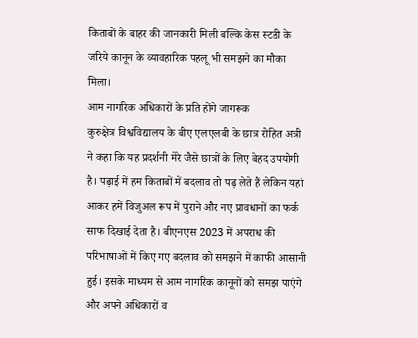किताबों के बाहर की जानकारी मिली बल्कि केस स्टडी के जरिये कानून के व्यावहारिक पहलू भी समझने का मौका मिला।
आम नागरिक अधिकारों के प्रति होंगे जागरूक
कुरुक्षेत्र विश्वविद्यालय के बीए एलएलबी के छात्र रोहित अत्री ने कहा कि यह प्रदर्शनी मेरे जैसे छात्रों के लिए बेहद उपयोगी है। पढ़ाई में हम किताबों में बदलाव तो पढ़ लेते हैं लेकिन यहां आकर हमें विजुअल रूप में पुराने और नए प्रावधानों का फर्क साफ दिखाई देता है। बीएनएस 2023 में अपराध की परिभाषाओं में किए गए बदलाव को समझने में काफी आसानी हुई। इसके माध्यम से आम नागरिक कानूनों को समझ पाएंगे और अपने अधिकारों व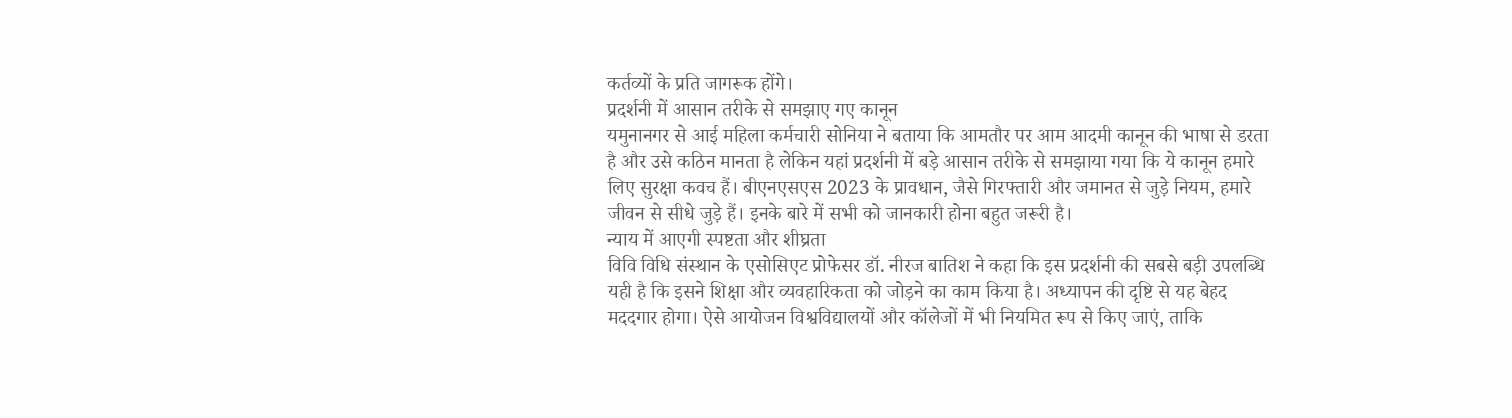कर्तव्यों के प्रति जागरूक होंगे।
प्रदर्शनी में आसान तरीके से समझाए गए कानून
यमुनानगर से आई महिला कर्मचारी सोनिया ने बताया कि आमतौर पर आम आदमी कानून की भाषा से डरता है और उसे कठिन मानता है लेकिन यहां प्रदर्शनी में बड़े आसान तरीके से समझाया गया कि ये कानून हमारे लिए सुरक्षा कवच हैं। बीएनएसएस 2023 के प्रावधान, जैसे गिरफ्तारी और जमानत से जुड़े नियम, हमारे जीवन से सीधे जुड़े हैं। इनके बारे में सभी को जानकारी होना बहुत जरूरी है।
न्याय में आएगी स्पष्टता और शीघ्रता
विवि विधि संस्थान के एसोसिएट प्रोफेसर डॉ. नीरज बातिश ने कहा कि इस प्रदर्शनी की सबसे बड़ी उपलब्धि यही है कि इसने शिक्षा और व्यवहारिकता को जोड़ने का काम किया है। अध्यापन की दृष्टि से यह बेहद मददगार होगा। ऐसे आयोजन विश्वविद्यालयों और कॉलेजों में भी नियमित रूप से किए जाएं, ताकि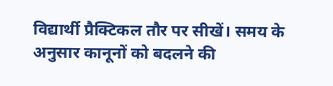विद्यार्थी प्रैक्टिकल तौर पर सीखें। समय के अनुसार कानूनों को बदलने की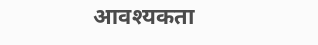आवश्यकता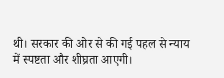थी। सरकार की ओर से की गई पहल से न्याय में स्पष्टता और शीघ्रता आएगी।